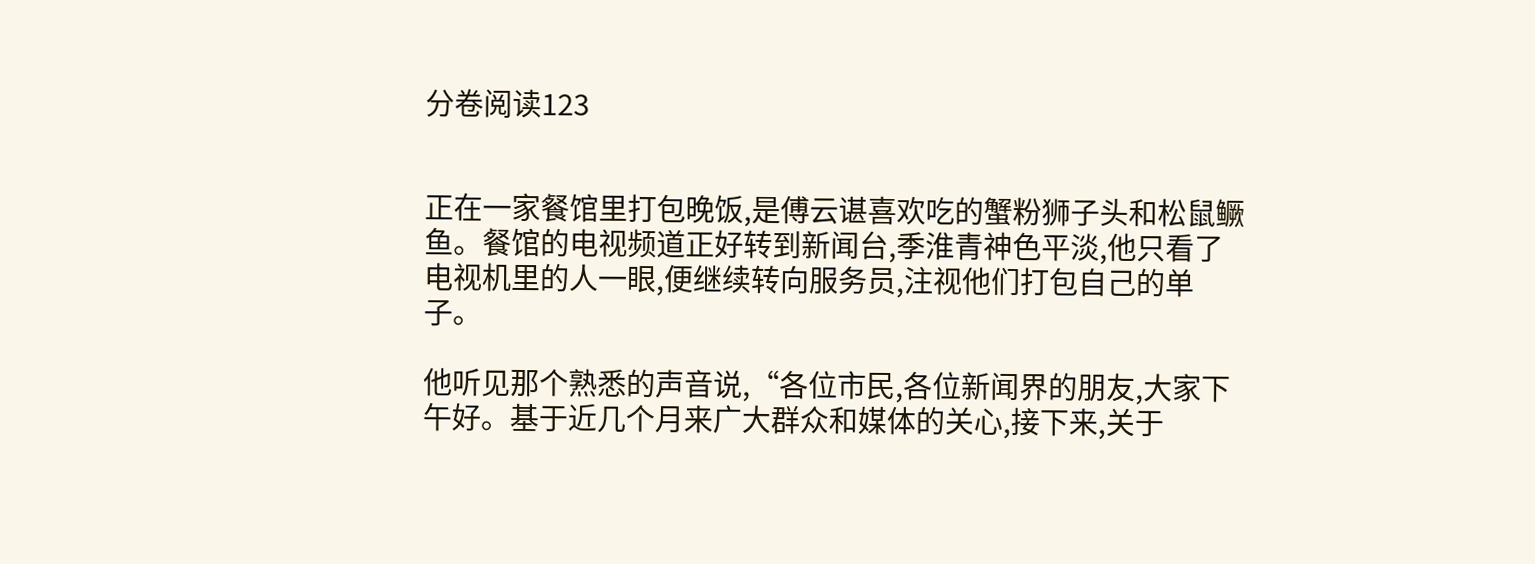分卷阅读123


正在一家餐馆里打包晚饭,是傅云谌喜欢吃的蟹粉狮子头和松鼠鳜鱼。餐馆的电视频道正好转到新闻台,季淮青神色平淡,他只看了电视机里的人一眼,便继续转向服务员,注视他们打包自己的单子。

他听见那个熟悉的声音说,“各位市民,各位新闻界的朋友,大家下午好。基于近几个月来广大群众和媒体的关心,接下来,关于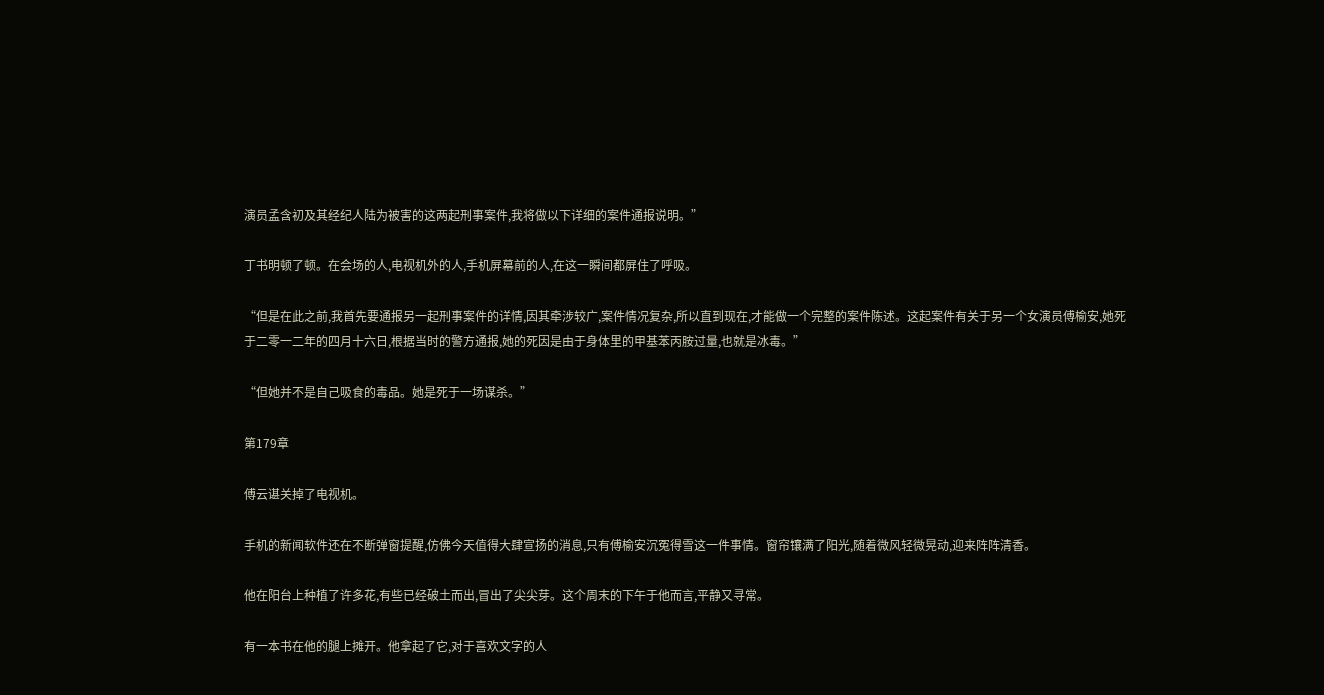演员孟含初及其经纪人陆为被害的这两起刑事案件,我将做以下详细的案件通报说明。”

丁书明顿了顿。在会场的人,电视机外的人,手机屏幕前的人,在这一瞬间都屏住了呼吸。

“但是在此之前,我首先要通报另一起刑事案件的详情,因其牵涉较广,案件情况复杂,所以直到现在,才能做一个完整的案件陈述。这起案件有关于另一个女演员傅榆安,她死于二零一二年的四月十六日,根据当时的警方通报,她的死因是由于身体里的甲基苯丙胺过量,也就是冰毒。”

“但她并不是自己吸食的毒品。她是死于一场谋杀。”

第179章

傅云谌关掉了电视机。

手机的新闻软件还在不断弹窗提醒,仿佛今天值得大肆宣扬的消息,只有傅榆安沉冤得雪这一件事情。窗帘镶满了阳光,随着微风轻微晃动,迎来阵阵清香。

他在阳台上种植了许多花,有些已经破土而出,冒出了尖尖芽。这个周末的下午于他而言,平静又寻常。

有一本书在他的腿上摊开。他拿起了它,对于喜欢文字的人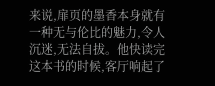来说,扉页的墨香本身就有一种无与伦比的魅力,令人沉迷,无法自拔。他快读完这本书的时候,客厅响起了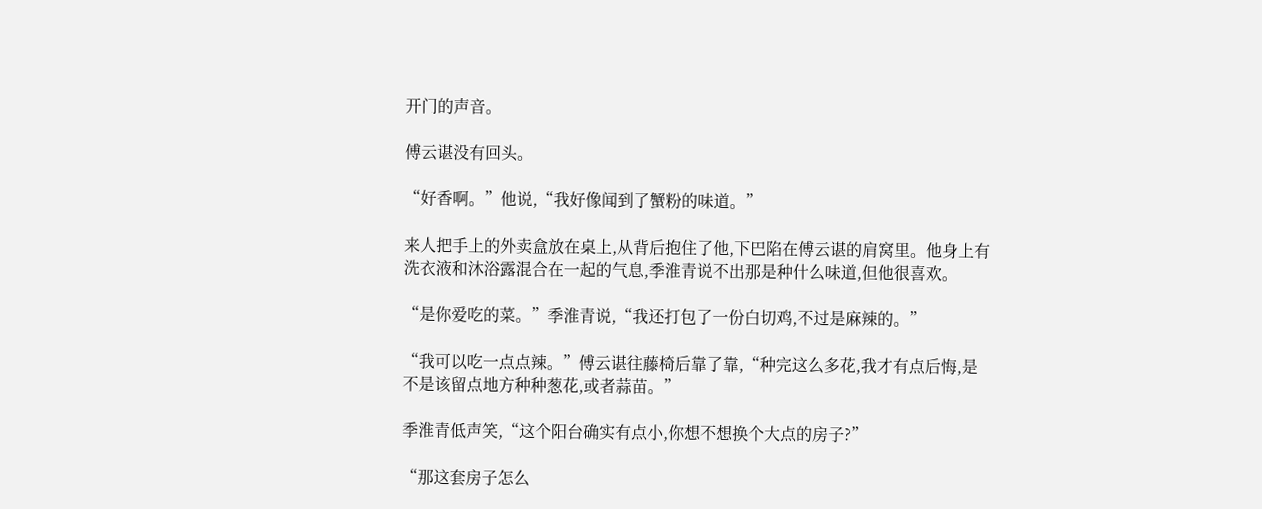开门的声音。

傅云谌没有回头。

“好香啊。”他说,“我好像闻到了蟹粉的味道。”

来人把手上的外卖盒放在桌上,从背后抱住了他,下巴陷在傅云谌的肩窝里。他身上有洗衣液和沐浴露混合在一起的气息,季淮青说不出那是种什么味道,但他很喜欢。

“是你爱吃的菜。”季淮青说,“我还打包了一份白切鸡,不过是麻辣的。”

“我可以吃一点点辣。”傅云谌往藤椅后靠了靠,“种完这么多花,我才有点后悔,是不是该留点地方种种葱花,或者蒜苗。”

季淮青低声笑,“这个阳台确实有点小,你想不想换个大点的房子?”

“那这套房子怎么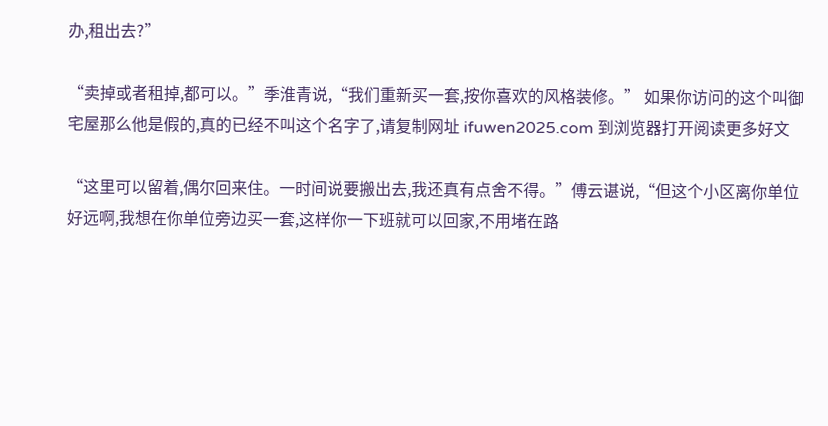办,租出去?”

“卖掉或者租掉,都可以。”季淮青说,“我们重新买一套,按你喜欢的风格装修。” 如果你访问的这个叫御宅屋那么他是假的,真的已经不叫这个名字了,请复制网址 ifuwen2025.com 到浏览器打开阅读更多好文

“这里可以留着,偶尔回来住。一时间说要搬出去,我还真有点舍不得。”傅云谌说,“但这个小区离你单位好远啊,我想在你单位旁边买一套,这样你一下班就可以回家,不用堵在路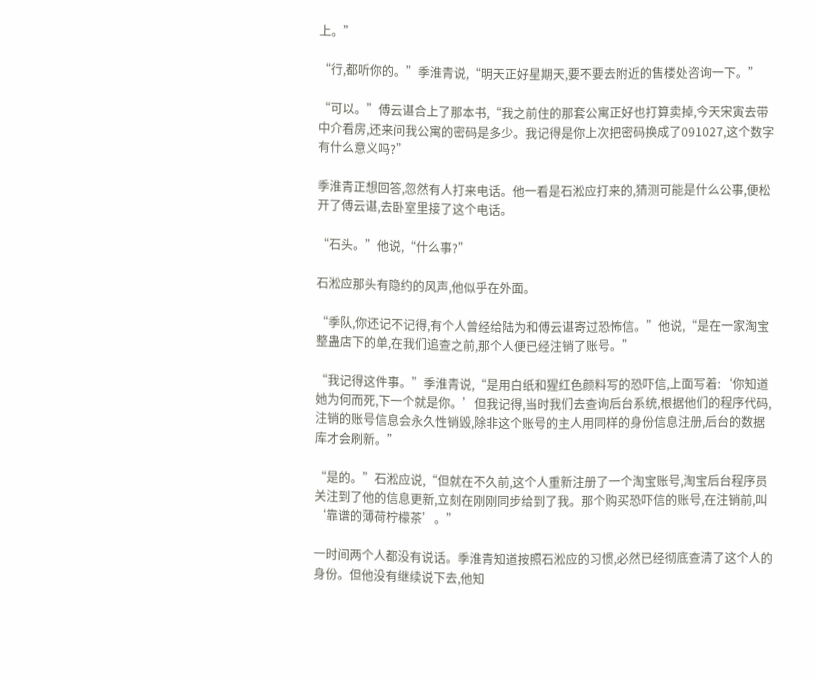上。”

“行,都听你的。”季淮青说,“明天正好星期天,要不要去附近的售楼处咨询一下。”

“可以。”傅云谌合上了那本书,“我之前住的那套公寓正好也打算卖掉,今天宋寅去带中介看房,还来问我公寓的密码是多少。我记得是你上次把密码换成了091027,这个数字有什么意义吗?”

季淮青正想回答,忽然有人打来电话。他一看是石淞应打来的,猜测可能是什么公事,便松开了傅云谌,去卧室里接了这个电话。

“石头。”他说,“什么事?”

石淞应那头有隐约的风声,他似乎在外面。

“季队,你还记不记得,有个人曾经给陆为和傅云谌寄过恐怖信。”他说,“是在一家淘宝整蛊店下的单,在我们追查之前,那个人便已经注销了账号。”

“我记得这件事。”季淮青说,“是用白纸和猩红色颜料写的恐吓信,上面写着:‘你知道她为何而死,下一个就是你。’但我记得,当时我们去查询后台系统,根据他们的程序代码,注销的账号信息会永久性销毁,除非这个账号的主人用同样的身份信息注册,后台的数据库才会刷新。”

“是的。”石淞应说,“但就在不久前,这个人重新注册了一个淘宝账号,淘宝后台程序员关注到了他的信息更新,立刻在刚刚同步给到了我。那个购买恐吓信的账号,在注销前,叫‘靠谱的薄荷柠檬茶’。”

一时间两个人都没有说话。季淮青知道按照石淞应的习惯,必然已经彻底查清了这个人的身份。但他没有继续说下去,他知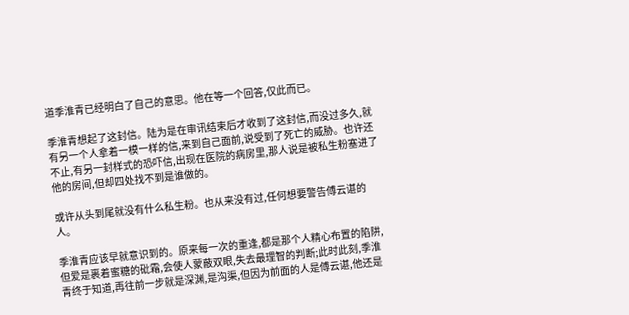道季淮青已经明白了自己的意思。他在等一个回答,仅此而已。

季淮青想起了这封信。陆为是在审讯结束后才收到了这封信,而没过多久,就有另一个人拿着一模一样的信,来到自己面前,说受到了死亡的威胁。也许还不止,有另一封样式的恐吓信,出现在医院的病房里,那人说是被私生粉塞进了他的房间,但却四处找不到是谁做的。

或许从头到尾就没有什么私生粉。也从来没有过,任何想要警告傅云谌的人。

季淮青应该早就意识到的。原来每一次的重逢,都是那个人精心布置的陷阱,但爱是裹着蜜糖的砒霜,会使人蒙蔽双眼,失去最理智的判断;此时此刻,季淮青终于知道,再往前一步就是深渊,是沟渠,但因为前面的人是傅云谌,他还是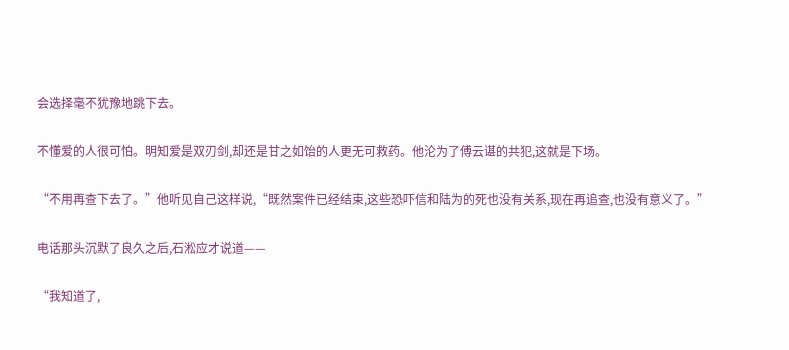会选择毫不犹豫地跳下去。

不懂爱的人很可怕。明知爱是双刃剑,却还是甘之如饴的人更无可救药。他沦为了傅云谌的共犯,这就是下场。

“不用再查下去了。”他听见自己这样说,“既然案件已经结束,这些恐吓信和陆为的死也没有关系,现在再追查,也没有意义了。”

电话那头沉默了良久之后,石淞应才说道——

“我知道了,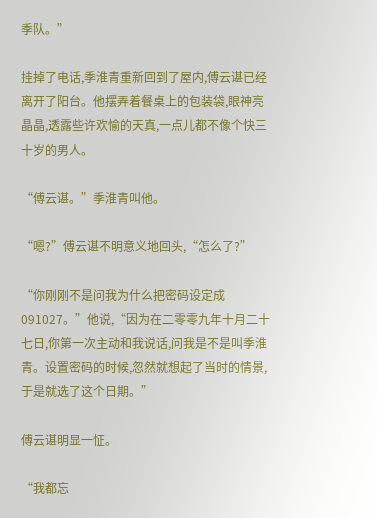季队。”

挂掉了电话,季淮青重新回到了屋内,傅云谌已经离开了阳台。他摆弄着餐桌上的包装袋,眼神亮晶晶,透露些许欢愉的天真,一点儿都不像个快三十岁的男人。

“傅云谌。”季淮青叫他。

“嗯?”傅云谌不明意义地回头,“怎么了?”

“你刚刚不是问我为什么把密码设定成091027。”他说,“因为在二零零九年十月二十七日,你第一次主动和我说话,问我是不是叫季淮青。设置密码的时候,忽然就想起了当时的情景,于是就选了这个日期。”

傅云谌明显一怔。

“我都忘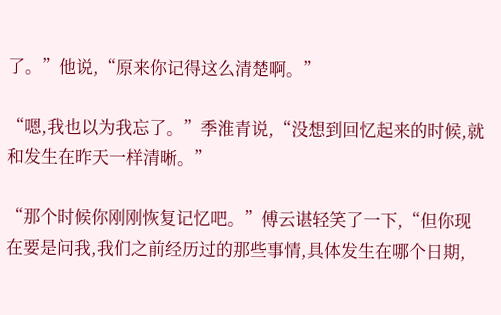了。”他说,“原来你记得这么清楚啊。”

“嗯,我也以为我忘了。”季淮青说,“没想到回忆起来的时候,就和发生在昨天一样清晰。”

“那个时候你刚刚恢复记忆吧。”傅云谌轻笑了一下,“但你现在要是问我,我们之前经历过的那些事情,具体发生在哪个日期,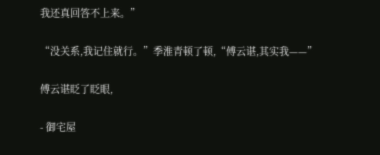我还真回答不上来。”

“没关系,我记住就行。”季淮青顿了顿,“傅云谌,其实我——”

傅云谌眨了眨眼,

- 御宅屋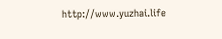http://www.yuzhai.life